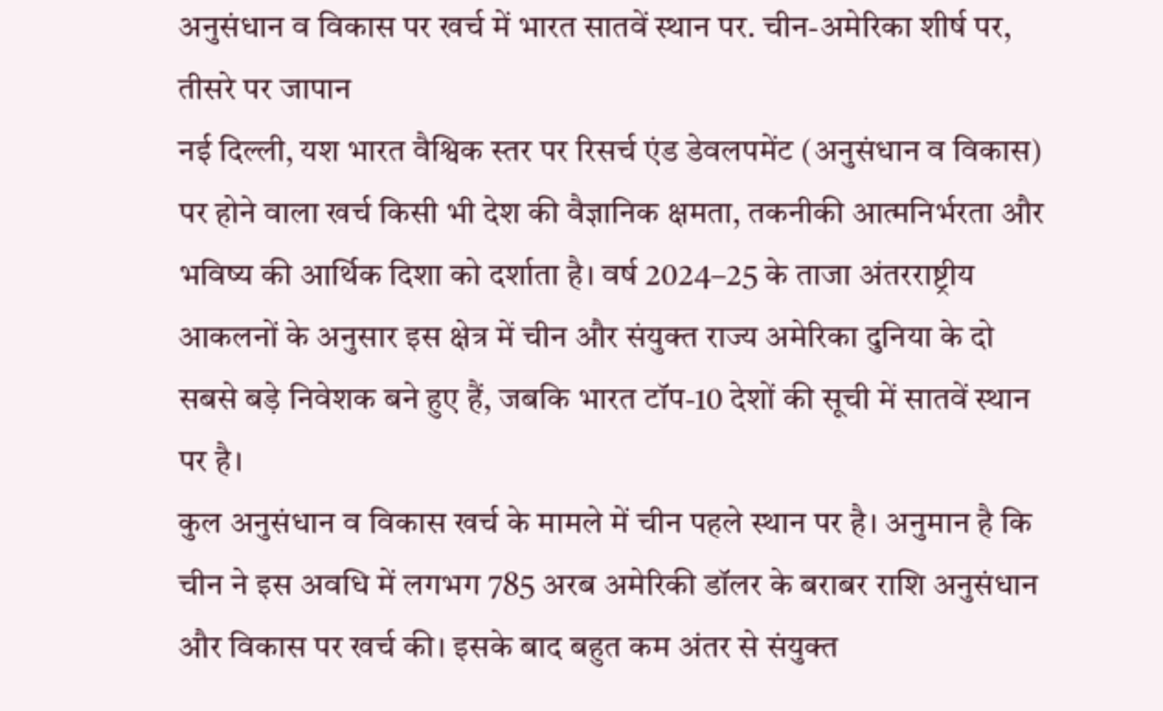अनुसंधान व विकास पर खर्च में भारत सातवें स्थान पर. चीन-अमेरिका शीर्ष पर, तीसरे पर जापान
नई दिल्ली, यश भारत वैश्विक स्तर पर रिसर्च एंड डेवलपमेंट (अनुसंधान व विकास) पर होने वाला खर्च किसी भी देश की वैज्ञानिक क्षमता, तकनीकी आत्मनिर्भरता और भविष्य की आर्थिक दिशा को दर्शाता है। वर्ष 2024–25 के ताजा अंतरराष्ट्रीय आकलनों के अनुसार इस क्षेत्र में चीन और संयुक्त राज्य अमेरिका दुनिया के दो सबसे बड़े निवेशक बने हुए हैं, जबकि भारत टॉप-10 देशों की सूची में सातवें स्थान पर है।
कुल अनुसंधान व विकास खर्च के मामले में चीन पहले स्थान पर है। अनुमान है कि चीन ने इस अवधि में लगभग 785 अरब अमेरिकी डॉलर के बराबर राशि अनुसंधान और विकास पर खर्च की। इसके बाद बहुत कम अंतर से संयुक्त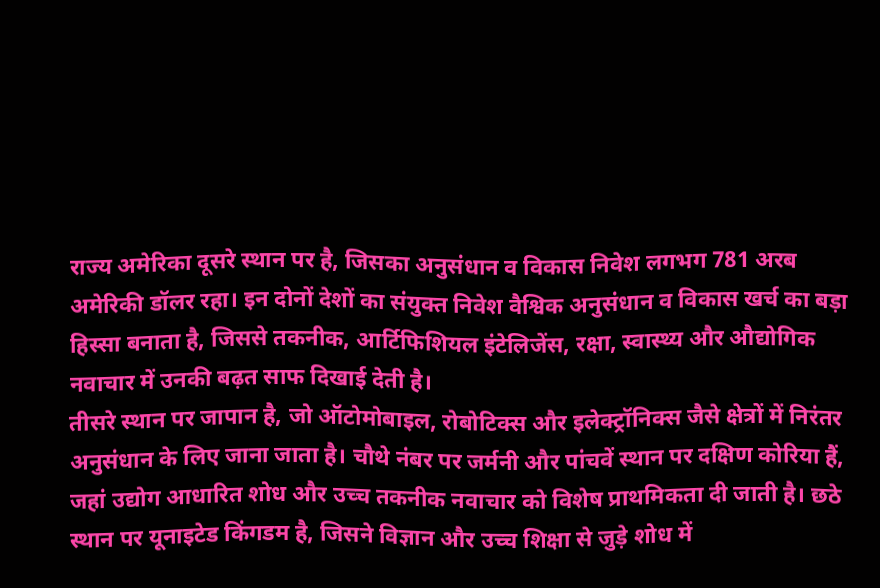राज्य अमेरिका दूसरे स्थान पर है, जिसका अनुसंधान व विकास निवेश लगभग 781 अरब अमेरिकी डॉलर रहा। इन दोनों देशों का संयुक्त निवेश वैश्विक अनुसंधान व विकास खर्च का बड़ा हिस्सा बनाता है, जिससे तकनीक, आर्टिफिशियल इंटेलिजेंस, रक्षा, स्वास्थ्य और औद्योगिक नवाचार में उनकी बढ़त साफ दिखाई देती है।
तीसरे स्थान पर जापान है, जो ऑटोमोबाइल, रोबोटिक्स और इलेक्ट्रॉनिक्स जैसे क्षेत्रों में निरंतर अनुसंधान के लिए जाना जाता है। चौथे नंबर पर जर्मनी और पांचवें स्थान पर दक्षिण कोरिया हैं, जहां उद्योग आधारित शोध और उच्च तकनीक नवाचार को विशेष प्राथमिकता दी जाती है। छठे स्थान पर यूनाइटेड किंगडम है, जिसने विज्ञान और उच्च शिक्षा से जुड़े शोध में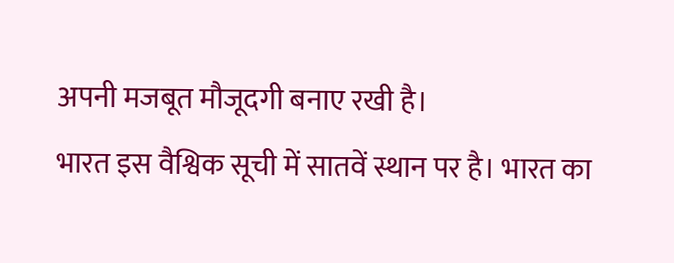अपनी मजबूत मौजूदगी बनाए रखी है।
भारत इस वैश्विक सूची में सातवें स्थान पर है। भारत का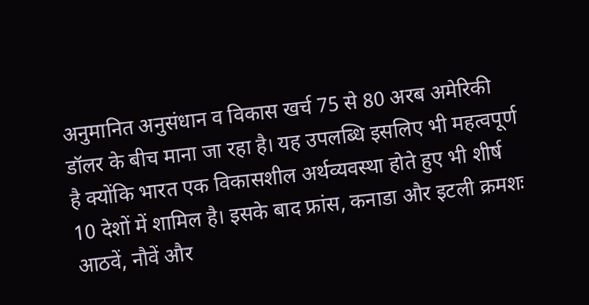अनुमानित अनुसंधान व विकास खर्च 75 से 80 अरब अमेरिकी डॉलर के बीच माना जा रहा है। यह उपलब्धि इसलिए भी महत्वपूर्ण है क्योंकि भारत एक विकासशील अर्थव्यवस्था होते हुए भी शीर्ष 10 देशों में शामिल है। इसके बाद फ्रांस, कनाडा और इटली क्रमशः आठवें, नौवें और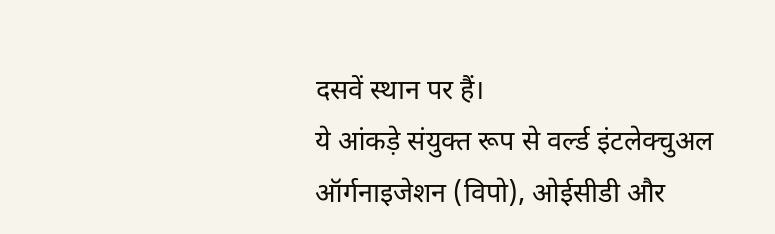दसवें स्थान पर हैं।
ये आंकड़े संयुक्त रूप से वर्ल्ड इंटलेक्चुअल ऑर्गनाइजेशन (विपो), ओईसीडी और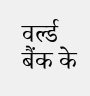वर्ल्ड बैंक के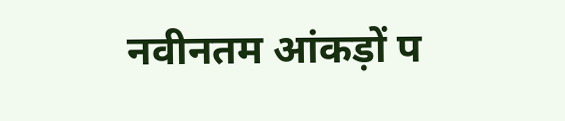नवीनतम आंकड़ों प